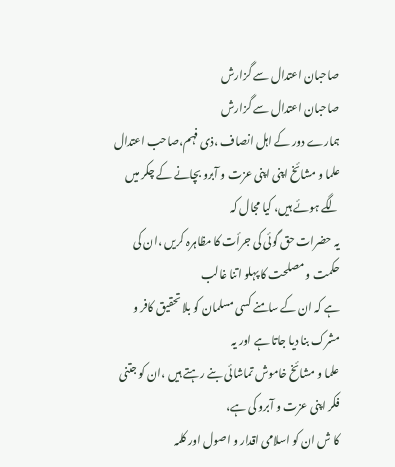صاحبان اعتدال سے گزارش
صاحبان اعتدال سے گزارش
ہمارے دور کے اہل انصاف ،ذی فہم،صاحب اعتدال
علما و مشائخ اپنی اپنی عزت و آبرو بچانے کے چکر میں لگے ہوئے ہیں، کیا مجال کہ
یہ حضرات حق گوئی کی جرأت کا مظاہرہ کریں ،ان کی حکمت و مصلحت کا پہلو اتنا غالب
ہے کہ ان کے سامنے کسی مسلمان کو بلا تحقیق کافر و مشرک بنا دیا جاتا ہے اور یہ
علما و مشائخ خاموش تماشائی بنے رہتے ہیں ،ان کو جتنی فکر اپنی عزت و آبرو کی ہے،
کا ش ان کو اسلامی اقدار و اصول اور کلمہ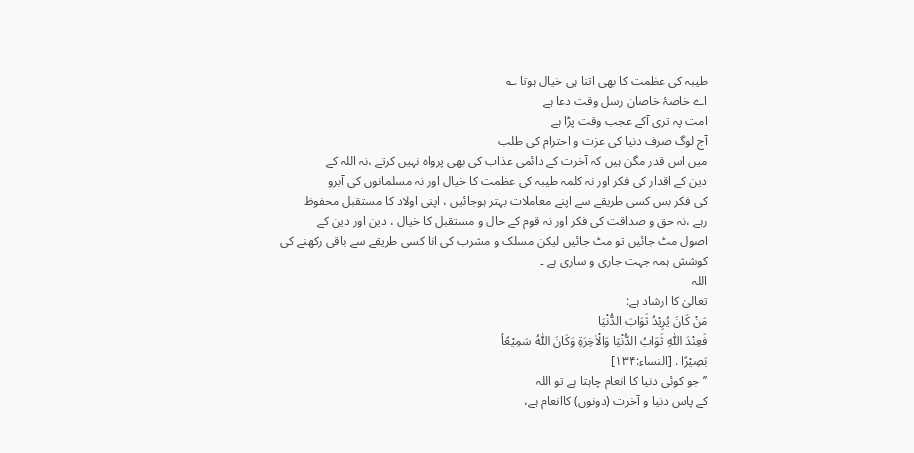طیبہ کی عظمت کا بھی اتنا ہی خیال ہوتا ؎
اے خاصۂ خاصان رسل وقت دعا ہے
امت پہ تری آکے عجب وقت پڑا ہے
آج لوگ صرف دنیا کی عزت و احترام کی طلب
میں اس قدر مگن ہیں کہ آخرت کے دائمی عذاب کی بھی پرواہ نہیں کرتے ،نہ اللہ کے
دین کے اقدار کی فکر اور نہ کلمہ طیبہ کی عظمت کا خیال اور نہ مسلمانوں کی آبرو
کی فکر بس کسی طریقے سے اپنے معاملات بہتر ہوجائیں ، اپنی اولاد کا مستقبل محفوظ
رہے ،نہ حق و صداقت کی فکر اور نہ قوم کے حال و مستقبل کا خیال ، دین اور دین کے
اصول مٹ جائیں تو مٹ جائیں لیکن مسلک و مشرب کی انا کسی طریقے سے باقی رکھنے کی
کوشش ہمہ جہت جاری و ساری ہے ۔
اللہ
تعالیٰ کا ارشاد ہے:
مَنْ كَانَ يُرِيْدُ ثَوَابَ الدُّنْيَا
فَعِنْدَ اللّٰهِ ثَوَابُ الدُّنْيَا وَالْاٰخِرَةِ وَكَانَ اللّٰهُ سَمِيْعًاۢ
بَصِيْرًا . [النساء:۱۳۴]
’’جو کوئی دنیا کا انعام چاہتا ہے تو اللہ
کے پاس دنیا و آخرت (دونوں) کاانعام ہے،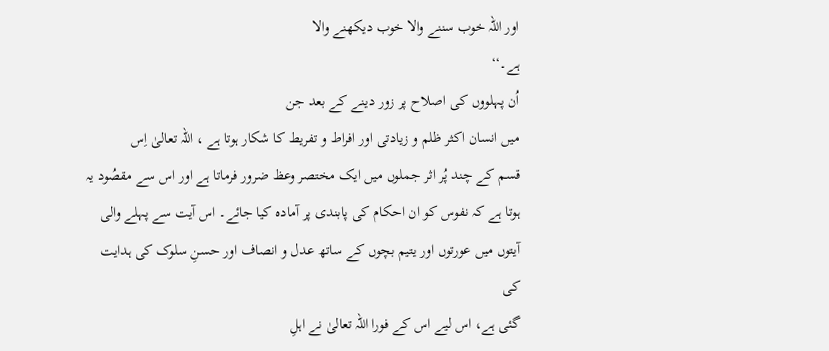اور اللہ خوب سننے والا خوب دیکھنے والا
ہے۔‘‘
اُن پہلووں کی اصلاح پر زور دینے کے بعد جن
میں انسان اکثر ظلم و زیادتی اور افراط و تفریط کا شکار ہوتا ہے ، اللہ تعالیٰ اِس
قسم کے چند پُر اثر جملوں میں ایک مختصر وعظ ضرور فرماتا ہے اور اس سے مقصُود یہ
ہوتا ہے کہ نفوس کو ان احکام کی پابندی پر آمادہ کیا جائے۔ اس آیت سے پہلے والی
آیتوں میں عورتوں اور یتیم بچوں کے ساتھ عدل و انصاف اور حسنِ سلوک کی ہدایت کی
گئی ہے، اس لیے اس کے فورا اللہ تعالیٰ نے اہلِ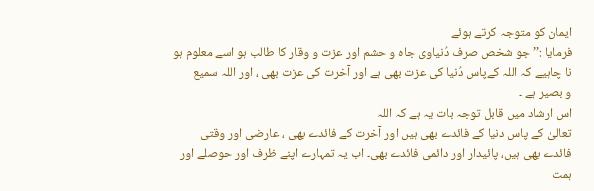ایمان کو متوجہ کرتے ہوئے
فرمایا :’’جو شخص صرف دُنیاوی جاہ و حشم اور عزت و وقار کا طالب ہو اسے معلوم ہو
نا چاہیے کہ اللہ کےپاس دُنیا کی عزت بھی ہے اور آخرت کی عزت بھی ، اور اللہ سمیع
و بصیر ہے ۔
اس ارشاد میں قابل توجہ بات یہ ہے کہ اللہ
تعالیٰ کے پاس دنیا کے فائدے بھی ہیں اور آخرت کے فائدے بھی ، عارضی اور وقتی
فائدے بھی ہیں، پائیدار اور دائمی فائدے بھی۔ اب یہ تمہارے اپنے ظرف اور حوصلے اور
ہمت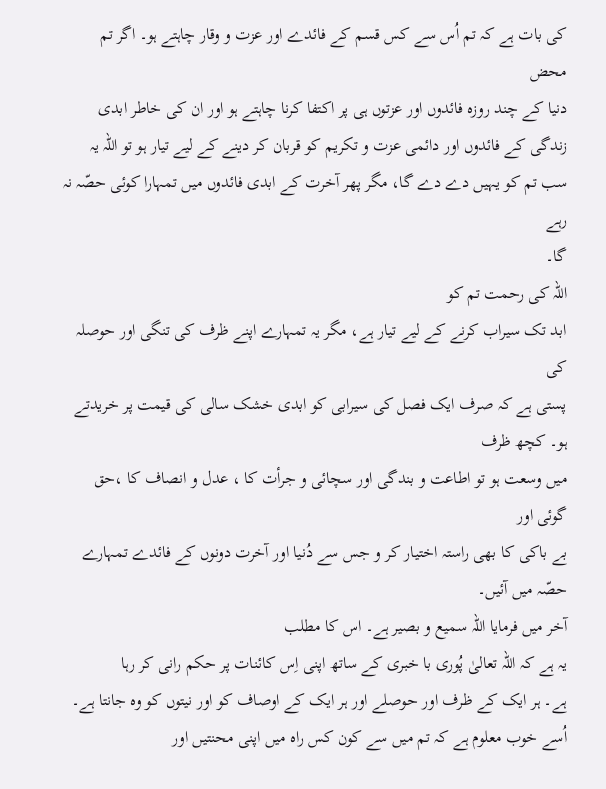کی بات ہے کہ تم اُس سے کس قسم کے فائدے اور عزت و وقار چاہتے ہو۔ اگر تم محض
دنیا کے چند روزہ فائدوں اور عزتوں ہی پر اکتفا کرنا چاہتے ہو اور ان کی خاطر ابدی
زندگی کے فائدوں اور دائمی عزت و تکریم کو قربان کر دینے کے لیے تیار ہو تو اللہ یہ
سب تم کو یہیں دے دے گا، مگر پھر آخرت کے ابدی فائدوں میں تمہارا کوئی حصّہ نہ رہے
گا۔
اللہ کی رحمت تم کو
ابد تک سیراب کرنے کے لیے تیار ہے، مگر یہ تمہارے اپنے ظرف کی تنگی اور حوصلہ کی
پستی ہے کہ صرف ایک فصل کی سیرابی کو ابدی خشک سالی کی قیمت پر خریدتے ہو۔ کچھ ظرف
میں وسعت ہو تو اطاعت و بندگی اور سچائی و جرأت کا ، عدل و انصاف کا ،حق گوئی اور
بے باکی کا بھی راستہ اختیار کر و جس سے دُنیا اور آخرت دونوں کے فائدے تمہارے
حصّہ میں آئیں۔
آخر میں فرمایا اللہ سمیع و بصیر ہے۔ اس کا مطلب
یہ ہے کہ اللہ تعالیٰ پُوری با خبری کے ساتھ اپنی اِس کائنات پر حکم رانی کر رہا
ہے۔ ہر ایک کے ظرف اور حوصلے اور ہر ایک کے اوصاف کو اور نیتوں کو وہ جانتا ہے۔
اُسے خوب معلوم ہے کہ تم میں سے کون کس راہ میں اپنی محنتیں اور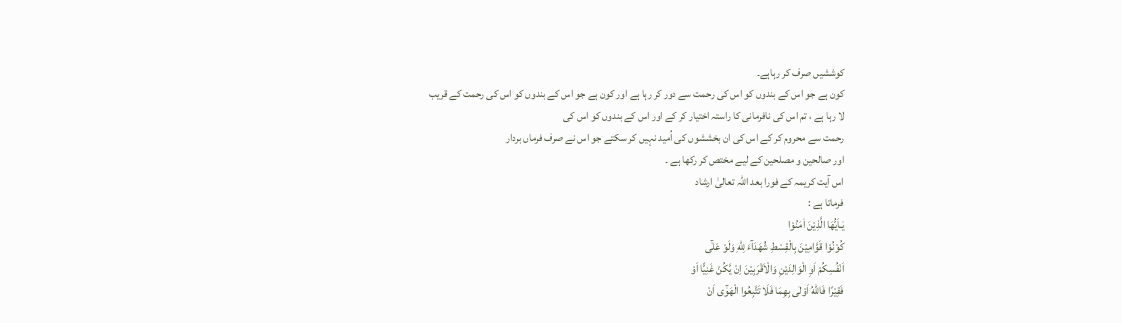کوششیں صرف کر رہاہے۔
کون ہے جو اس کے بندوں کو اس کی رحمت سے دور کر رہا ہے اور کون ہے جو اس کے بندوں کو اس کی رحمت کے قریب
لا رہا ہے ، تم اس کی نافرمانی کا راستہ اختیار کر کے اور اس کے بندوں کو اس کی
رحمت سے محروم کر کے اس کی ان بخششوں کی اُمید نہیں کر سکتے جو اس نے صرف فرماں بردار
اور صالحین و مصلحین کے لیے مختص کر رکھا ہے ۔
اس آیت کریمہ کے فورا بعد اللہ تعالیٰ ارشاد
فرماتا ہے :
يٰـاَيُّهَا الَّذِيْنَ اٰمَنُوْا
كُوْنُوْا قَوَّامِيْنَ بِالْقِسْطِ شُهَدَآءَ لِلّٰهِ وَلَوْ عَلٰٓى
اَنْفُسِكُمْ اَوِ الْوَالِدَيْنِ وَالْاَقْرَبِيْنَ اِنْ يَّكُنْ غَنِيًّا اَوْ
فَقِيْرًا فَاللّٰهُ اَوْلٰى بِهِمَا فَلَا تَتَّبِعُوا الْهَوٰٓى اَنْ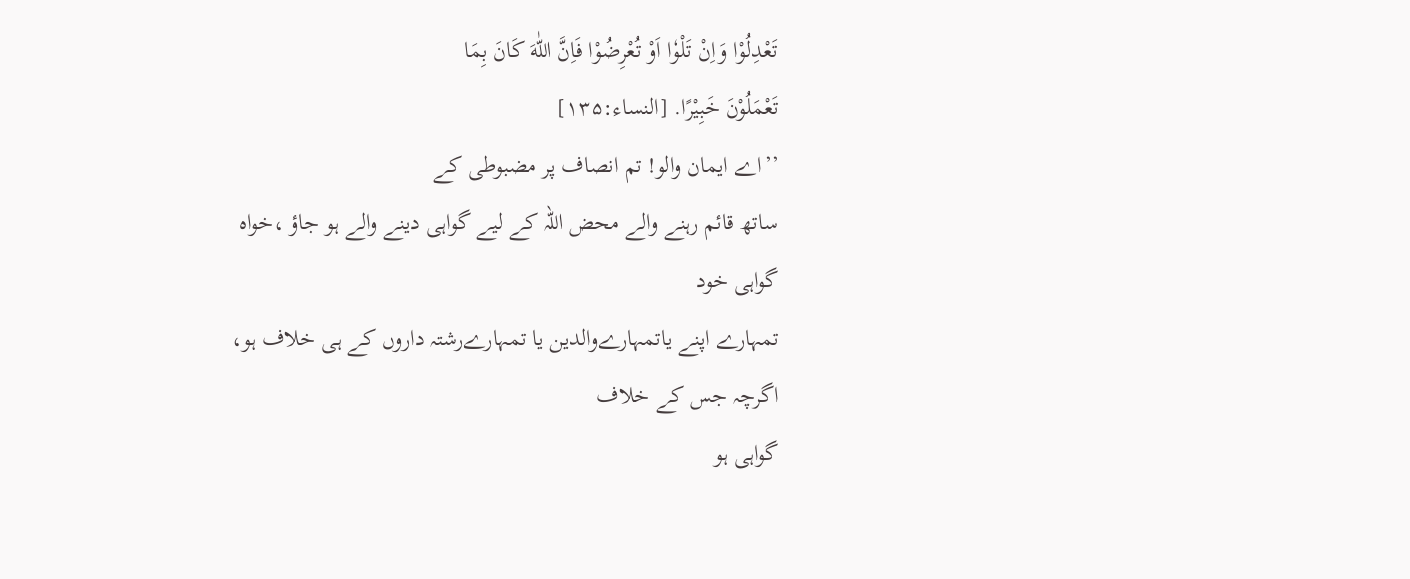تَعْدِلُوْا وَاِنْ تَلْوٗا اَوْ تُعْرِضُوْا فَاِنَّ اللّٰهَ كَانَ بِمَا
تَعْمَلُوْنَ خَبِيْرًا. [النساء:۱۳۵]
’’اے ایمان والو! تم انصاف پر مضبوطی کے
ساتھ قائم رہنے والے محض اللہ کے لیے گواہی دینے والے ہو جاؤ ،خواہ گواہی خود
تمہارے اپنے یاتمہارےوالدین یا تمہارےرشتہ داروں کے ہی خلاف ہو، اگرچہ جس کے خلاف
گواہی ہو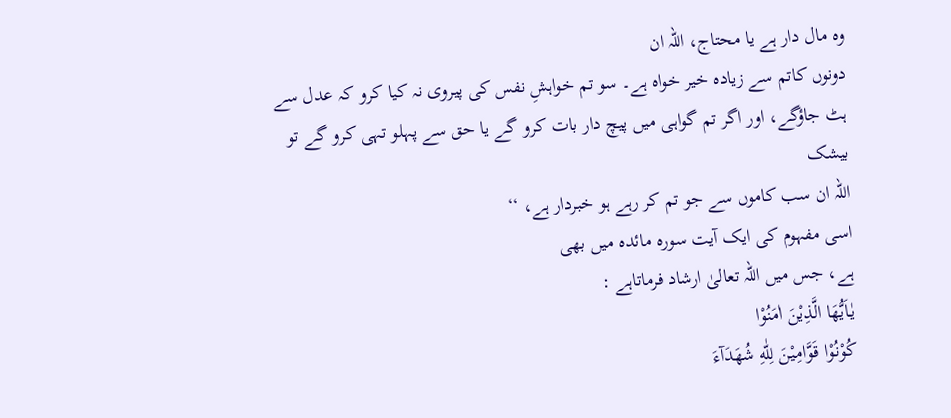وہ مال دار ہے یا محتاج، اللہ ان
دونوں کاتم سے زیادہ خیر خواہ ہے۔ سو تم خواہشِ نفس کی پیروی نہ کیا کرو کہ عدل سے
ہٹ جاؤگے، اور اگر تم گواہی میں پیچ دار بات کرو گے یا حق سے پہلو تہی کرو گے تو بیشک
اللہ ان سب کاموں سے جو تم کر رہے ہو خبردار ہے، ‘‘
اسی مفہوم کی ایک آیت سورہ مائدہ میں بھی
ہے، جس میں اللہ تعالیٰ ارشاد فرماتاہے :
يٰـاَيُّهَا الَّذِيْنَ اٰمَنُوْا
كُوْنُوْا قَوَّامِيْنَ لِلّٰهِ شُهَدَآءَ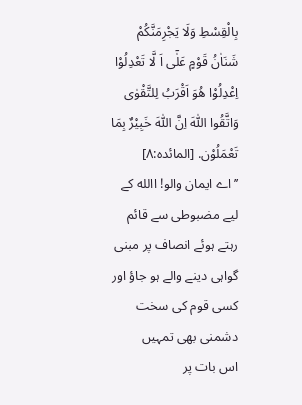بِالْقِسْطِ وَلَا يَجْرِمَنَّكُمْ
شَنَاٰنُ قَوْمٍ عَلٰٓى اَ لَّا تَعْدِلُوْا اِعْدِلُوْا هُوَ اَقْرَبُ لِلتَّقْوٰى
وَاتَّقُوا اللّٰهَ اِنَّ اللّٰهَ خَبِيْرٌ بِمَا تَعْمَلُوْن. [المائدہ:۸]
’’اے ایمان والو! االله کے لیے مضبوطی سے قائم
رہتے ہوئے انصاف پر مبنی گواہی دینے والے ہو جاؤ اور کسی قوم کی سخت دشمنی بھی تمہیں
اس بات پر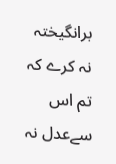برانگیختہ نہ کرے کہ تم اس سےعدل نہ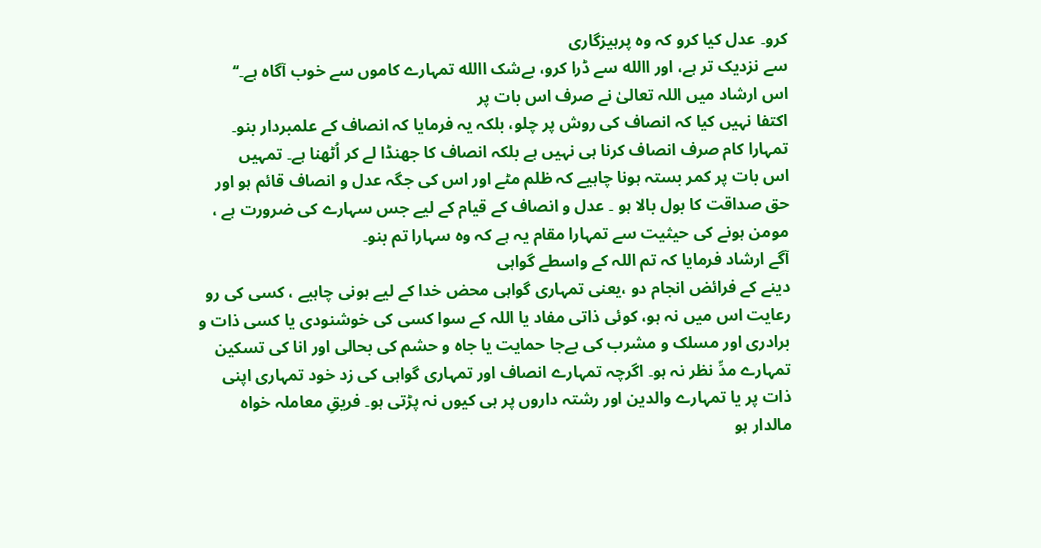کرو۔ عدل کیا کرو کہ وہ پرہیزگاری
سے نزدیک تر ہے، اور االله سے ڈرا کرو، بےشک االله تمہارے کاموں سے خوب آگاہ ہے۔‘‘
اس ارشاد میں اللہ تعالیٰ نے صرف اس بات پر
اکتفا نہیں کیا کہ انصاف کی روش پر چلو، بلکہ یہ فرمایا کہ انصاف کے علمبردار بنو۔
تمہارا کام صرف انصاف کرنا ہی نہیں ہے بلکہ انصاف کا جھنڈا لے کر اُٹھنا ہے۔ تمہیں
اس بات پر کمر بستہ ہونا چاہیے کہ ظلم مٹے اور اس کی جگہ عدل و انصاف قائم ہو اور
حق صداقت کا بول بالا ہو ۔ عدل و انصاف کے قیام کے لیے جس سہارے کی ضرورت ہے ،
مومن ہونے کی حیثیت سے تمہارا مقام یہ ہے کہ وہ سہارا تم بنو۔
آگے ارشاد فرمایا کہ تم اللہ کے واسطے گواہی
دینے کے فرائض انجام دو ،یعنی تمہاری گواہی محض خدا کے لیے ہونی چاہیے ، کسی کی رو
رعایت اس میں نہ ہو، کوئی ذاتی مفاد یا اللہ کے سوا کسی کی خوشنودی یا کسی ذات و
برادری اور مسلک و مشرب کی بےجا حمایت یا جاہ و حشم کی بحالی اور انا کی تسکین
تمہارے مدِّ نظر نہ ہو۔ اگرچہ تمہارے انصاف اور تمہاری گواہی کی زد خود تمہاری اپنی
ذات پر یا تمہارے والدین اور رشتہ داروں پر ہی کیوں نہ پڑتی ہو۔ فریقِ معاملہ خواہ
مالدار ہو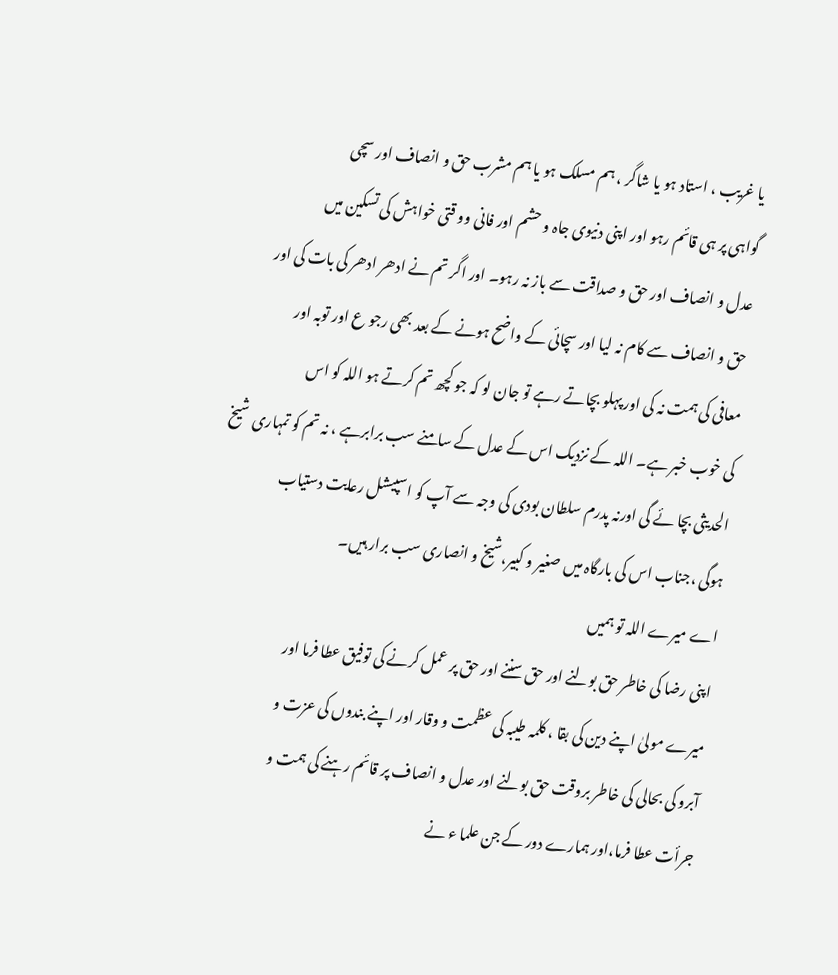یا غریب ، استاد ہو یا شاگر ، ہم مسلک ہو یا ہم مشرب حق و انصاف اور سچی
گواہی پر ہی قائم رہو اور اپنی دنیوی جاہ و حشم اور فانی وو قتی خواہش کی تسکین میں
عدل و انصاف اور حق و صداقت سے باز نہ رہو۔ اور اگر تم نے ادھر ادھر کی بات کی اور
حق و انصاف سے کام نہ لیا اور سچائی کے واضح ہونے کے بعد بھی رجو ع اور توبہ اور
معافی کی ہمت نہ کی اور پہلو بچاتے رہے تو جان لو کہ جو کچھ تم کرتے ہو اللہ کو اس
کی خوب خبر ہے۔ اللہ کے نزدیک اس کے عدل کے سامنے سب برابرہے ، نہ تم کو تمہاری شیخ
الحدیثی بچا ئے گی اورنہ پدرم سلطان بودی کی وجہ سے آپ کو اسپیشل رعایت دستیاب
ہوگی ،جناب اس کی بارگاہ میں صغیر و کبیر،شیخ و انصاری سب برار ہیں۔
اے میرے اللہ تو ہمیں
اپنی رضا کی خاطر حق بولنے اور حق سننے اور حق پر عمل کرنے کی توفیق عطا فرما اور
میرے مولیٰ اپنے دین کی بقا ، کلمہ طیبہ کی عظمت و وقار اور اپنے بندوں کی عزت و
آبرو کی بحالی کی خاطر بروقت حق بولنے اور عدل و انصاف پر قائم رہنے کی ہمت و
جرأت عطا فرما،اور ہمارے دور کے جن علما ء نے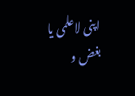اپنی لاعلمی یا بغض و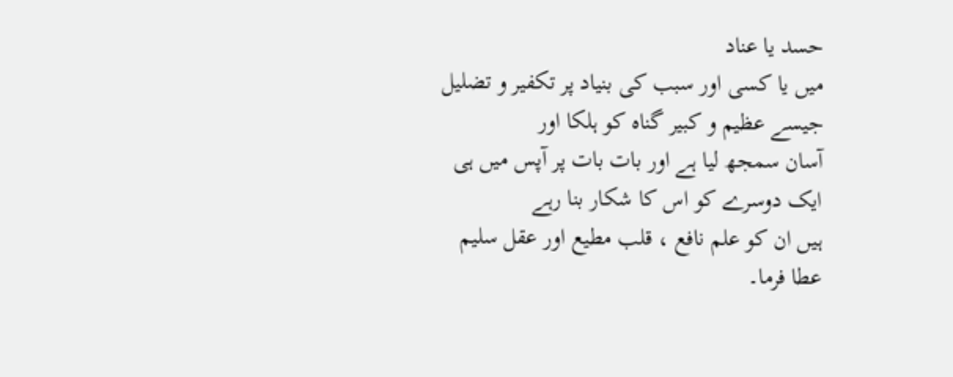حسد یا عناد
میں یا کسی اور سبب کی بنیاد پر تکفیر و تضلیل جیسے عظیم و کبیر گناہ کو ہلکا اور
آسان سمجھ لیا ہے اور بات بات پر آپس میں ہی ایک دوسرے کو اس کا شکار بنا رہے
ہیں ان کو علم نافع ، قلب مطیع اور عقل سلیم عطا فرما۔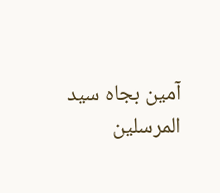آمین بجاہ سید المرسلین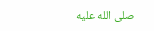صلى الله عليه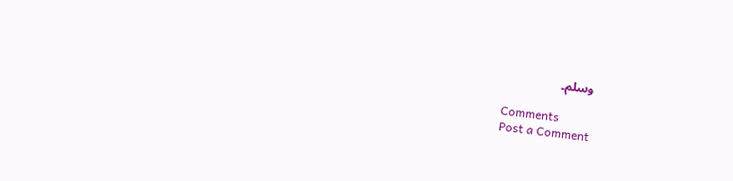وسلم۔

Comments
Post a Comment